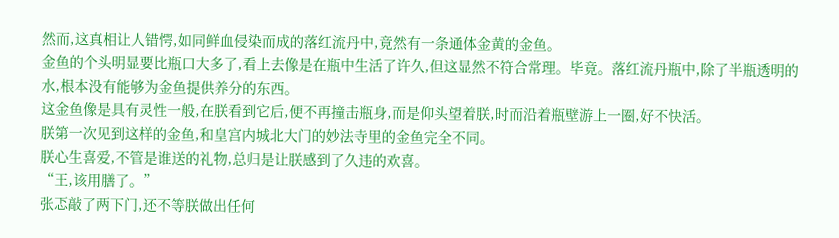然而,这真相让人错愕,如同鲜血侵染而成的落红流丹中,竟然有一条通体金黄的金鱼。
金鱼的个头明显要比瓶口大多了,看上去像是在瓶中生活了许久,但这显然不符合常理。毕竟。落红流丹瓶中,除了半瓶透明的水,根本没有能够为金鱼提供养分的东西。
这金鱼像是具有灵性一般,在朕看到它后,便不再撞击瓶身,而是仰头望着朕,时而沿着瓶壁游上一圈,好不快活。
朕第一次见到这样的金鱼,和皇宫内城北大门的妙法寺里的金鱼完全不同。
朕心生喜爱,不管是谁送的礼物,总归是让朕感到了久违的欢喜。
“王,该用膳了。”
张忑敲了两下门,还不等朕做出任何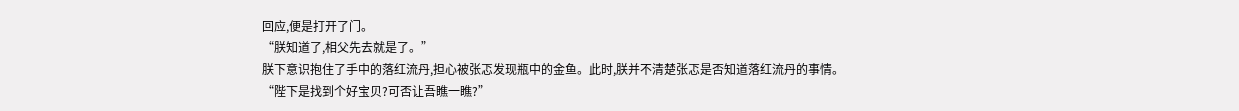回应,便是打开了门。
“朕知道了,相父先去就是了。”
朕下意识抱住了手中的落红流丹,担心被张忑发现瓶中的金鱼。此时,朕并不清楚张忑是否知道落红流丹的事情。
“陛下是找到个好宝贝?可否让吾瞧一瞧?”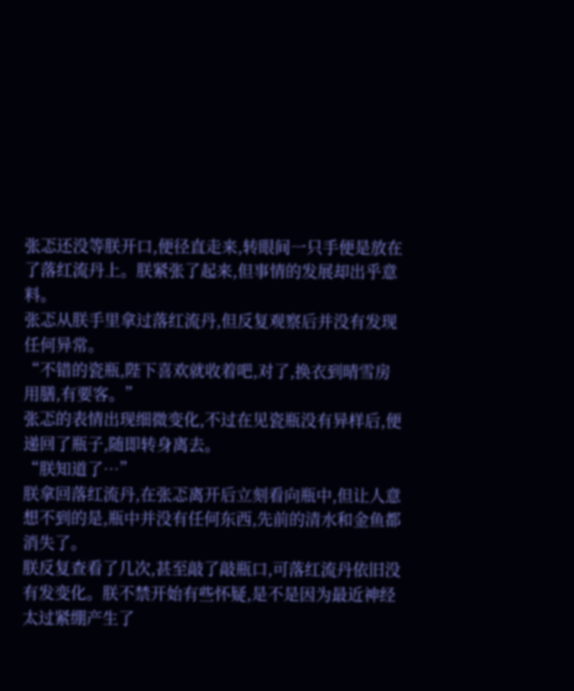张忑还没等朕开口,便径直走来,转眼间一只手便是放在了落红流丹上。朕紧张了起来,但事情的发展却出乎意料。
张忑从朕手里拿过落红流丹,但反复观察后并没有发现任何异常。
“不错的瓷瓶,陛下喜欢就收着吧,对了,换衣到晴雪房用膳,有要客。”
张忑的表情出现细微变化,不过在见瓷瓶没有异样后,便递回了瓶子,随即转身离去。
“朕知道了…”
朕拿回落红流丹,在张忑离开后立刻看向瓶中,但让人意想不到的是,瓶中并没有任何东西,先前的清水和金鱼都消失了。
朕反复查看了几次,甚至敲了敲瓶口,可落红流丹依旧没有发变化。朕不禁开始有些怀疑,是不是因为最近神经太过紧绷产生了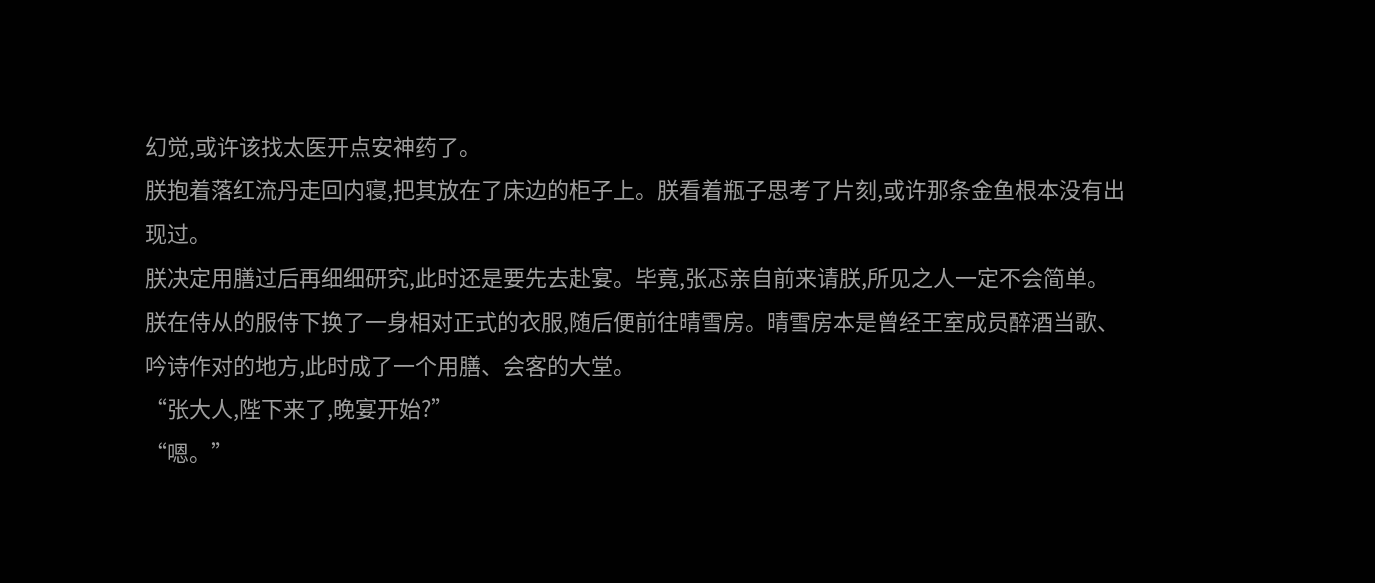幻觉,或许该找太医开点安神药了。
朕抱着落红流丹走回内寝,把其放在了床边的柜子上。朕看着瓶子思考了片刻,或许那条金鱼根本没有出现过。
朕决定用膳过后再细细研究,此时还是要先去赴宴。毕竟,张忑亲自前来请朕,所见之人一定不会简单。
朕在侍从的服侍下换了一身相对正式的衣服,随后便前往晴雪房。晴雪房本是曾经王室成员醉酒当歌、吟诗作对的地方,此时成了一个用膳、会客的大堂。
“张大人,陛下来了,晚宴开始?”
“嗯。”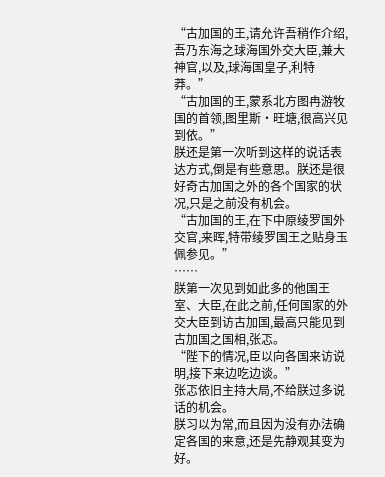“古加国的王,请允许吾稍作介绍,吾乃东海之球海国外交大臣,兼大神官,以及,球海国皇子,利特莽。”
“古加国的王,蒙系北方图冉游牧国的首领,图里斯·旺塘,很高兴见到依。”
朕还是第一次听到这样的说话表达方式,倒是有些意思。朕还是很好奇古加国之外的各个国家的状况,只是之前没有机会。
“古加国的王,在下中原绫罗国外交官,来晖,特带绫罗国王之贴身玉佩参见。”
……
朕第一次见到如此多的他国王室、大臣,在此之前,任何国家的外交大臣到访古加国,最高只能见到古加国之国相,张忑。
“陛下的情况,臣以向各国来访说明,接下来边吃边谈。”
张忑依旧主持大局,不给朕过多说话的机会。
朕习以为常,而且因为没有办法确定各国的来意,还是先静观其变为好。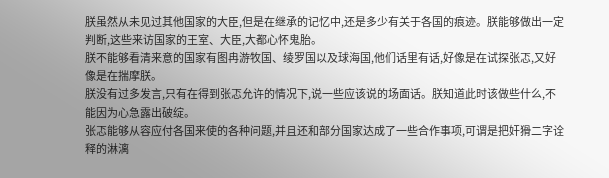朕虽然从未见过其他国家的大臣,但是在继承的记忆中,还是多少有关于各国的痕迹。朕能够做出一定判断,这些来访国家的王室、大臣,大都心怀鬼胎。
朕不能够看清来意的国家有图冉游牧国、绫罗国以及球海国,他们话里有话,好像是在试探张忑,又好像是在揣摩朕。
朕没有过多发言,只有在得到张忑允许的情况下,说一些应该说的场面话。朕知道此时该做些什么,不能因为心急露出破绽。
张忑能够从容应付各国来使的各种问题,并且还和部分国家达成了一些合作事项,可谓是把奸猾二字诠释的淋漓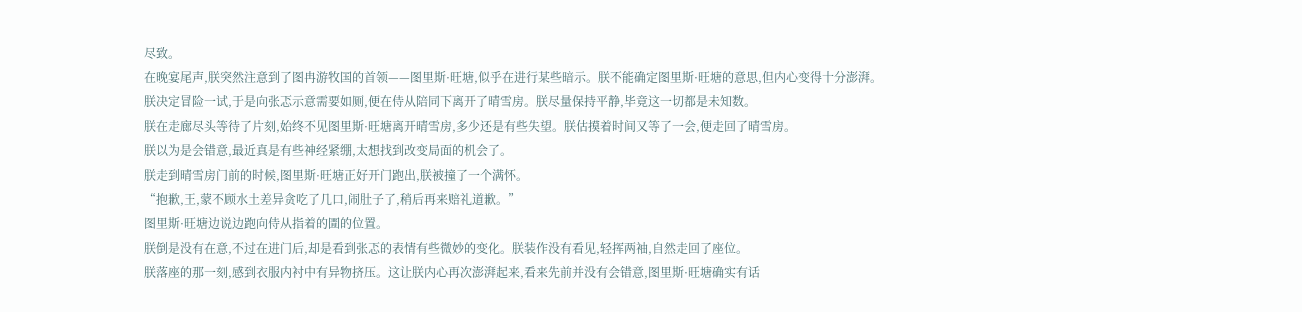尽致。
在晚宴尾声,朕突然注意到了图冉游牧国的首领——图里斯·旺塘,似乎在进行某些暗示。朕不能确定图里斯·旺塘的意思,但内心变得十分澎湃。
朕决定冒险一试,于是向张忑示意需要如厕,便在侍从陪同下离开了晴雪房。朕尽量保持平静,毕竟这一切都是未知数。
朕在走廊尽头等待了片刻,始终不见图里斯·旺塘离开晴雪房,多少还是有些失望。朕估摸着时间又等了一会,便走回了晴雪房。
朕以为是会错意,最近真是有些神经紧绷,太想找到改变局面的机会了。
朕走到晴雪房门前的时候,图里斯·旺塘正好开门跑出,朕被撞了一个满怀。
“抱歉,王,蒙不顾水土差异贪吃了几口,闹肚子了,稍后再来赔礼道歉。”
图里斯·旺塘边说边跑向侍从指着的圊的位置。
朕倒是没有在意,不过在进门后,却是看到张忑的表情有些微妙的变化。朕装作没有看见,轻挥两袖,自然走回了座位。
朕落座的那一刻,感到衣服内衬中有异物挤压。这让朕内心再次澎湃起来,看来先前并没有会错意,图里斯·旺塘确实有话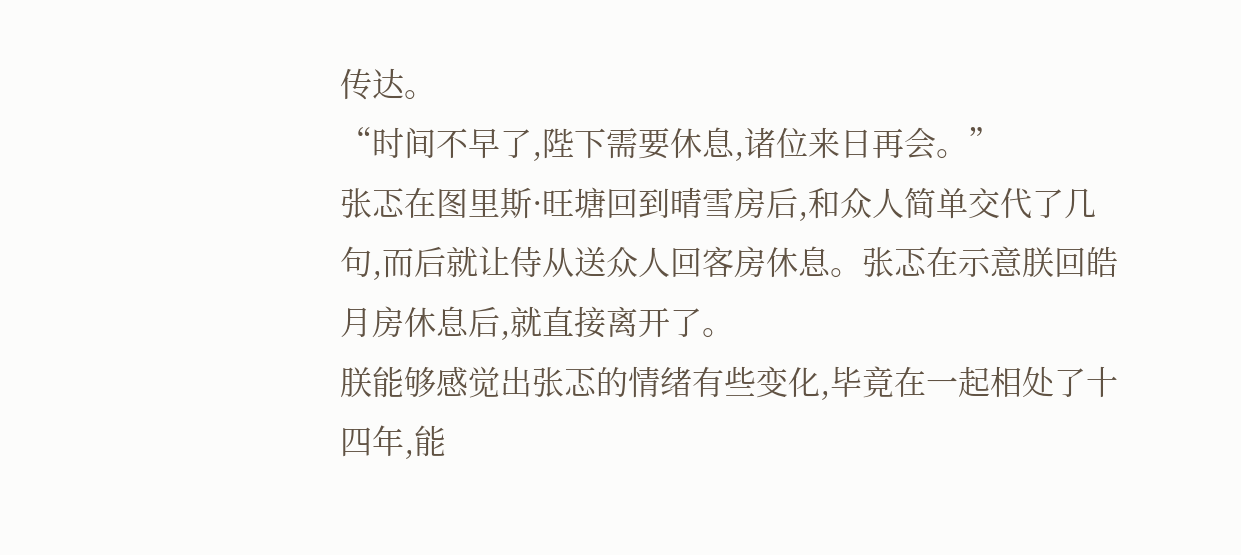传达。
“时间不早了,陛下需要休息,诸位来日再会。”
张忑在图里斯·旺塘回到晴雪房后,和众人简单交代了几句,而后就让侍从送众人回客房休息。张忑在示意朕回皓月房休息后,就直接离开了。
朕能够感觉出张忑的情绪有些变化,毕竟在一起相处了十四年,能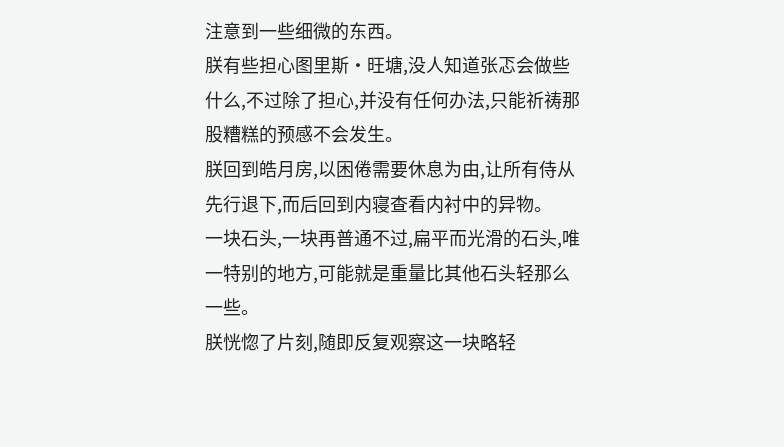注意到一些细微的东西。
朕有些担心图里斯·旺塘,没人知道张忑会做些什么,不过除了担心,并没有任何办法,只能祈祷那股糟糕的预感不会发生。
朕回到皓月房,以困倦需要休息为由,让所有侍从先行退下,而后回到内寝查看内衬中的异物。
一块石头,一块再普通不过,扁平而光滑的石头,唯一特别的地方,可能就是重量比其他石头轻那么一些。
朕恍惚了片刻,随即反复观察这一块略轻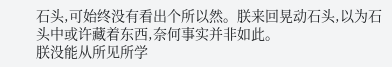石头,可始终没有看出个所以然。朕来回晃动石头,以为石头中或许藏着东西,奈何事实并非如此。
朕没能从所见所学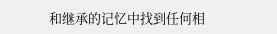和继承的记忆中找到任何相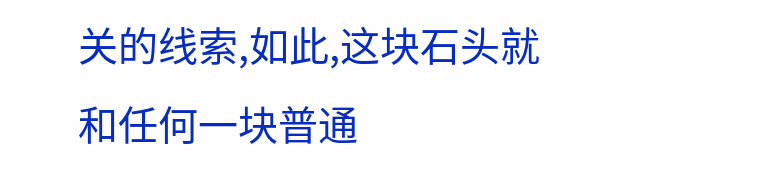关的线索,如此,这块石头就和任何一块普通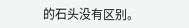的石头没有区别。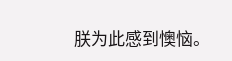朕为此感到懊恼。